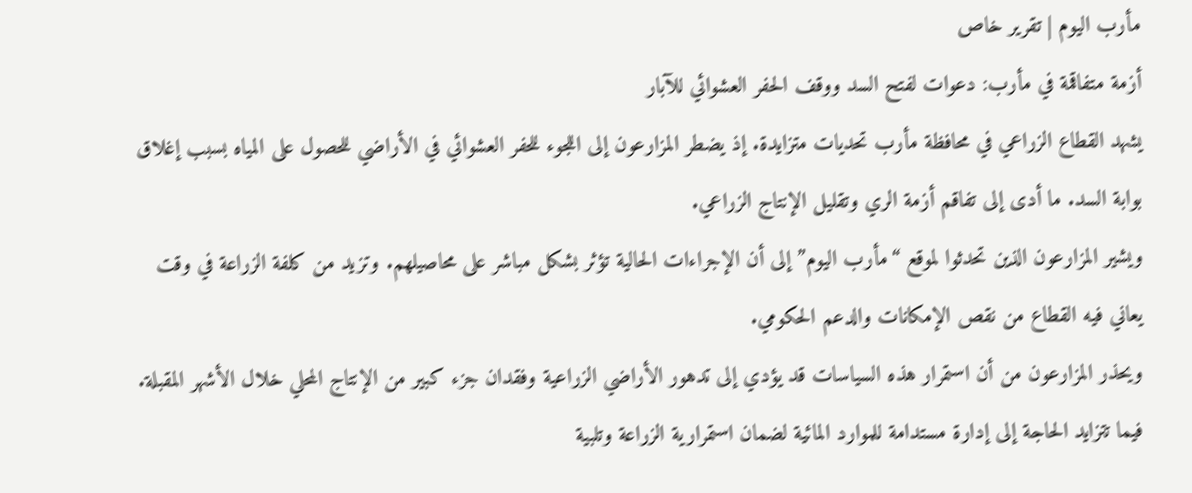مأرب اليوم | تقرير خاص
أزمة متفاقمة في مأرب: دعوات لفتح السد ووقف الحفر العشوائي للآبار
يشهد القطاع الزراعي في محافظة مأرب تحديات متزايدة. إذ يضطر المزارعون إلى اللجوء للحفر العشوائي في الأراضي للحصول على المياه بسبب إغلاق بوابة السد. ما أدى إلى تفاقم أزمة الري وتقليل الإنتاج الزراعي.
ويشير المزارعون الذين تحدثوا لموقع “مأرب اليوم” إلى أن الإجراءات الحالية تؤثر بشكل مباشر على محاصيلهم. وتزيد من كلفة الزراعة في وقت يعاني فيه القطاع من نقص الإمكانات والدعم الحكومي.
ويحذر المزارعون من أن استمرار هذه السياسات قد يؤدي إلى تدهور الأراضي الزراعية وفقدان جزء كبير من الإنتاج المحلي خلال الأشهر المقبلة. فيما تتزايد الحاجة إلى إدارة مستدامة للموارد المائية لضمان استمرارية الزراعة وتلبية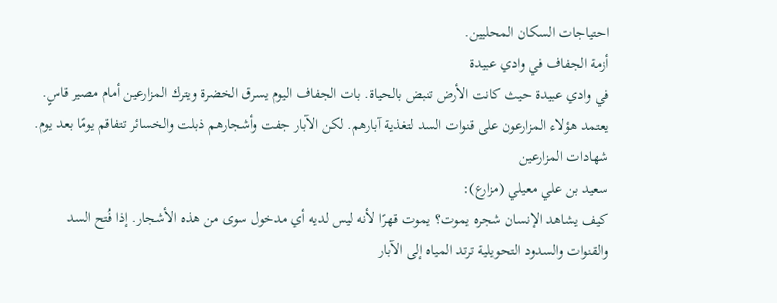احتياجات السكان المحليين.
أزمة الجفاف في وادي عبيدة
في وادي عبيدة حيث كانت الأرض تنبض بالحياة. بات الجفاف اليوم يسرق الخضرة ويترك المزارعين أمام مصير قاسٍ. يعتمد هؤلاء المزارعون على قنوات السد لتغذية آبارهم. لكن الآبار جفت وأشجارهم ذبلت والخسائر تتفاقم يومًا بعد يوم.
شهادات المزارعين
سعيد بن علي معيلي (مزارع):
كيف يشاهد الإنسان شجره يموت؟ يموت قهرًا لأنه ليس لديه أي مدخول سوى من هذه الأشجار. إذا فُتح السد والقنوات والسدود التحويلية ترتد المياه إلى الآبار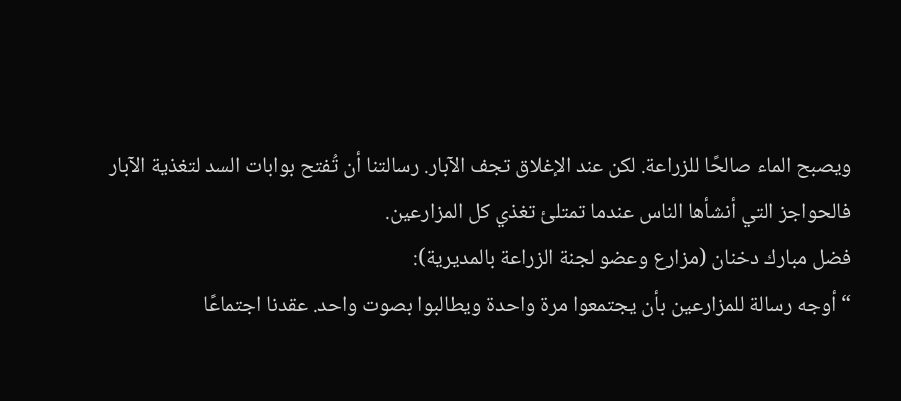ويصبح الماء صالحًا للزراعة. لكن عند الإغلاق تجف الآبار. رسالتنا أن تُفتح بوابات السد لتغذية الآبار فالحواجز التي أنشأها الناس عندما تمتلئ تغذي كل المزارعين.
فضل مبارك دخنان (مزارع وعضو لجنة الزراعة بالمديرية):
“أوجه رسالة للمزارعين بأن يجتمعوا مرة واحدة ويطالبوا بصوت واحد. عقدنا اجتماعًا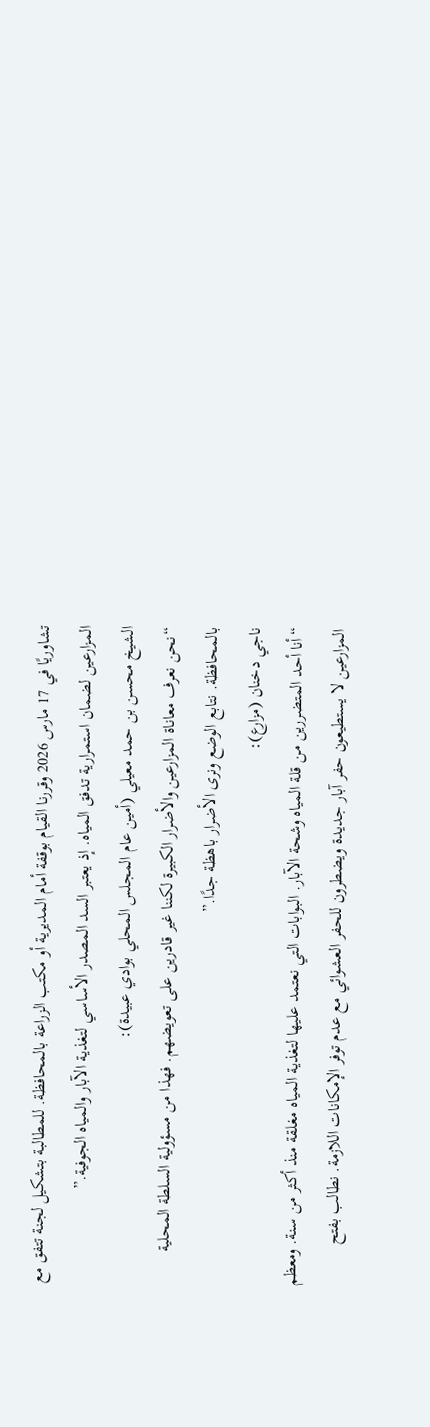تشاوريًا في 17 مارس 2026 وقررنا القيام بوقفة أمام المديرية أو مكتب الزراعة بالمحافظة. للمطالبة بتشكيل لجنة تتفق مع المزارعين لضمان استمرارية تدفق المياه. إذ يعتبر السد المصدر الأساسي لتغذية الآبار والمياه الجوفية.”
الشيخ محسن بن حمد معيلي (أمين عام المجلس المحلي بوادي عبيدة):
“نحن نعرف معاناة المزارعين والأضرار الكبيرة لكننا غير قادرين على تعويضهم. فهذا من مسؤولية السلطة المحلية بالمحافظة. نتابع الوضع ونرى الأضرار باهظة جدًا.”
ناجي دخنان (مزارع):
“أنا أحد المتضررين من قلة المياه وشحة الآبار. البوابات التي نعتمد عليها لتغذية المياه مغلقة منذ أكثر من سنة. ومعظم المزارعين لا يستطيعون حفر آبار جديدة ويضطرون للحفر العشوائي مع عدم توفر الإمكانات اللازمة. نطالب بفتح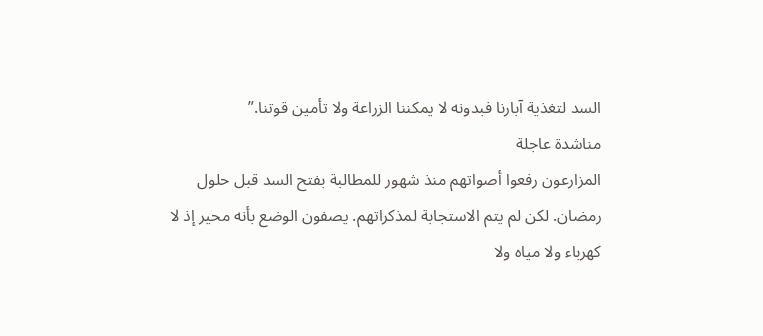السد لتغذية آبارنا فبدونه لا يمكننا الزراعة ولا تأمين قوتنا.”
مناشدة عاجلة
المزارعون رفعوا أصواتهم منذ شهور للمطالبة بفتح السد قبل حلول رمضان. لكن لم يتم الاستجابة لمذكراتهم. يصفون الوضع بأنه محير إذ لا كهرباء ولا مياه ولا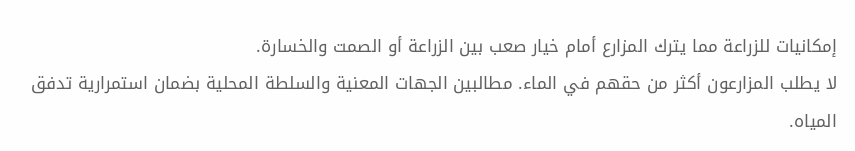إمكانيات للزراعة مما يترك المزارع أمام خيار صعب بين الزراعة أو الصمت والخسارة.
لا يطلب المزارعون أكثر من حقهم في الماء. مطالبين الجهات المعنية والسلطة المحلية بضمان استمرارية تدفق المياه.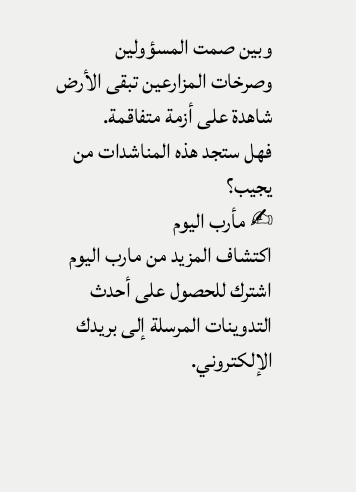وبين صمت المسؤولين وصرخات المزارعين تبقى الأرض شاهدة على أزمة متفاقمة.
فهل ستجد هذه المناشدات من يجيب؟
✍ مأرب اليوم
اكتشاف المزيد من مارب اليوم
اشترك للحصول على أحدث التدوينات المرسلة إلى بريدك الإلكتروني.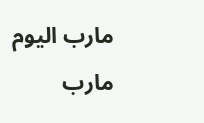مارب اليوم مارب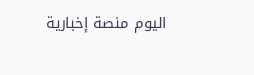اليوم منصة إخبارية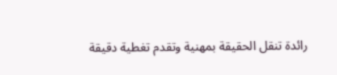رائدة تنقل الحقيقة بمهنية وتقدم تغطية دقيقة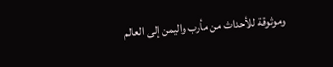وموثوقة للأحداث من مأرب واليمن إلى العالم